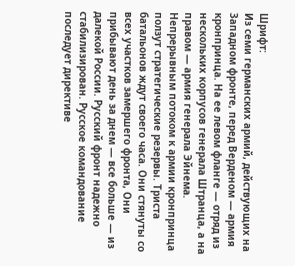Шрифт:
Из семи германских армий, действующих на Западном фронте, перед Верденом — армия кронпринца. На ее левом фланге — отряд из нескольких корпусов генерала Штранца, а на правом — армия генерала Эйнема. Непрерывным потоком к армии кронпринца ползут стратегические резервы. Триста батальонов ждут своего часа. Они стянуты со всех участков замершего фронта, Они прибывают день за днем — все больше — из далекой России. Русский фронт надежно стабилизирован. Русское командование последует директиве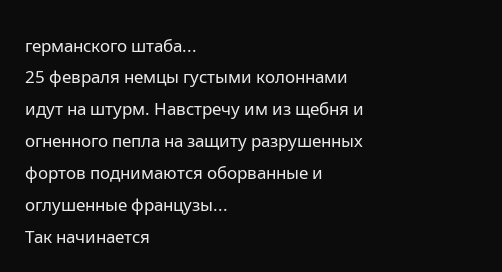германского штаба...
25 февраля немцы густыми колоннами идут на штурм. Навстречу им из щебня и огненного пепла на защиту разрушенных фортов поднимаются оборванные и оглушенные французы...
Так начинается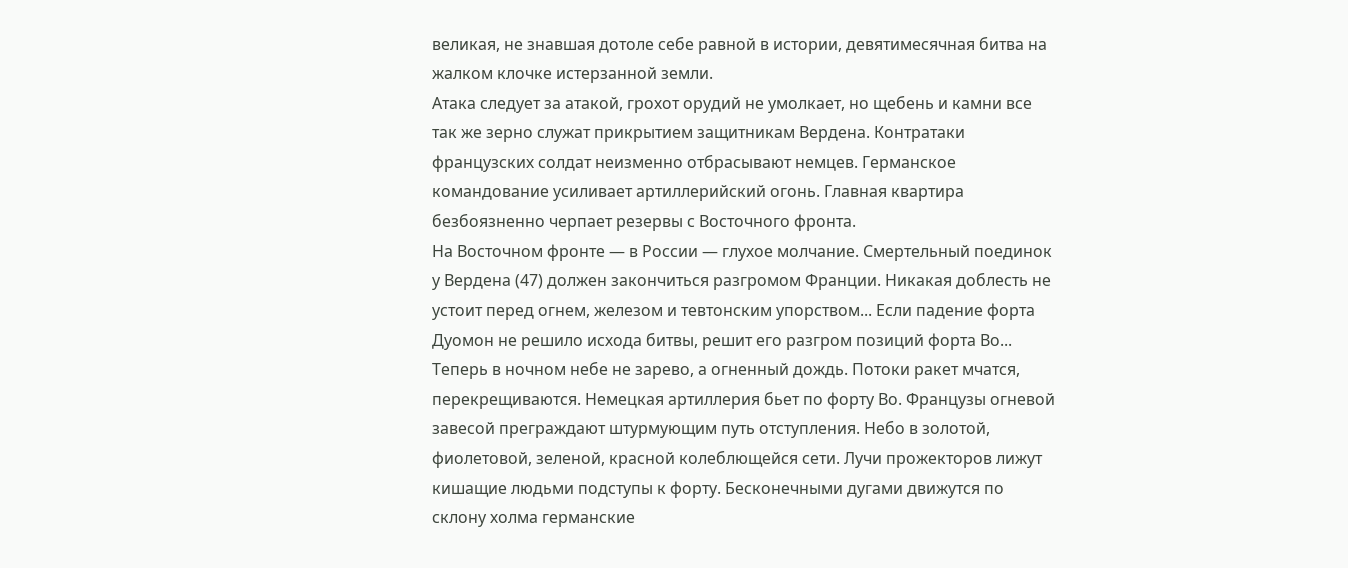великая, не знавшая дотоле себе равной в истории, девятимесячная битва на жалком клочке истерзанной земли.
Атака следует за атакой, грохот орудий не умолкает, но щебень и камни все так же зерно служат прикрытием защитникам Вердена. Контратаки французских солдат неизменно отбрасывают немцев. Германское командование усиливает артиллерийский огонь. Главная квартира безбоязненно черпает резервы с Восточного фронта.
На Восточном фронте — в России — глухое молчание. Смертельный поединок у Вердена (47) должен закончиться разгромом Франции. Никакая доблесть не устоит перед огнем, железом и тевтонским упорством... Если падение форта Дуомон не решило исхода битвы, решит его разгром позиций форта Во...
Теперь в ночном небе не зарево, а огненный дождь. Потоки ракет мчатся, перекрещиваются. Немецкая артиллерия бьет по форту Во. Французы огневой завесой преграждают штурмующим путь отступления. Небо в золотой, фиолетовой, зеленой, красной колеблющейся сети. Лучи прожекторов лижут кишащие людьми подступы к форту. Бесконечными дугами движутся по склону холма германские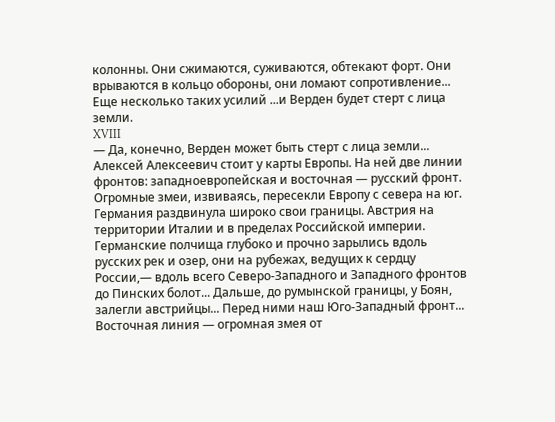колонны. Они сжимаются, суживаются, обтекают форт. Они врываются в кольцо обороны, они ломают сопротивление... Еще несколько таких усилий ...и Верден будет стерт с лица земли.
XVIII
— Да, конечно, Верден может быть стерт с лица земли...
Алексей Алексеевич стоит у карты Европы. На ней две линии фронтов: западноевропейская и восточная — русский фронт. Огромные змеи, извиваясь, пересекли Европу с севера на юг. Германия раздвинула широко свои границы. Австрия на территории Италии и в пределах Российской империи. Германские полчища глубоко и прочно зарылись вдоль русских рек и озер, они на рубежах, ведущих к сердцу России,— вдоль всего Северо-Западного и Западного фронтов до Пинских болот... Дальше, до румынской границы, у Боян, залегли австрийцы... Перед ними наш Юго-Западный фронт... Восточная линия — огромная змея от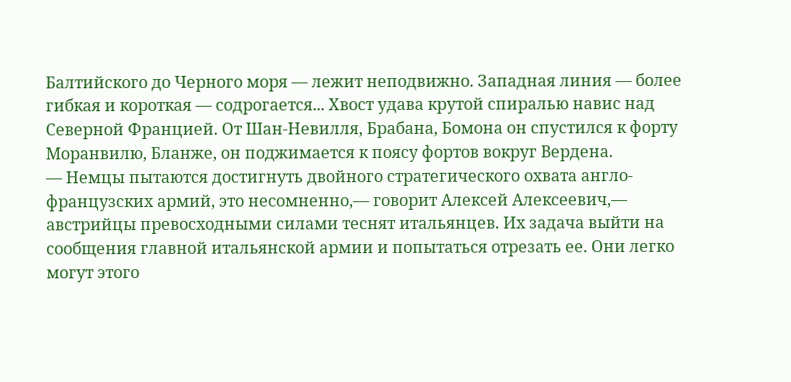Балтийского до Черного моря — лежит неподвижно. Западная линия — более гибкая и короткая — содрогается... Хвост удава крутой спиралью навис над Северной Францией. От Шан-Невилля, Брабана, Бомона он спустился к форту Моранвилю, Бланже, он поджимается к поясу фортов вокруг Вердена.
— Немцы пытаются достигнуть двойного стратегического охвата англо-французских армий, это несомненно,— говорит Алексей Алексеевич,— австрийцы превосходными силами теснят итальянцев. Их задача выйти на сообщения главной итальянской армии и попытаться отрезать ее. Они легко могут этого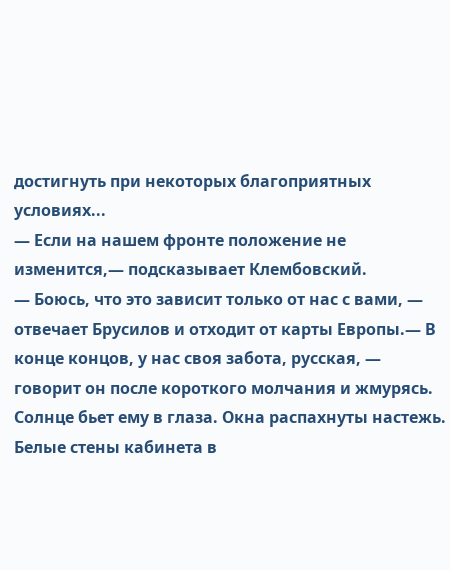достигнуть при некоторых благоприятных условиях...
— Если на нашем фронте положение не изменится,— подсказывает Клембовский.
— Боюсь, что это зависит только от нас с вами, — отвечает Брусилов и отходит от карты Европы.— В конце концов, у нас своя забота, русская, — говорит он после короткого молчания и жмурясь.
Солнце бьет ему в глаза. Окна распахнуты настежь. Белые стены кабинета в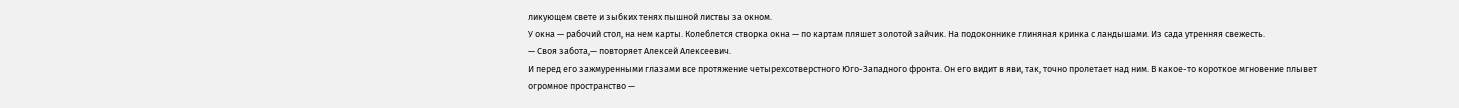ликующем свете и зыбких тенях пышной листвы за окном.
У окна — рабочий стол, на нем карты. Колеблется створка окна — по картам пляшет золотой зайчик. На подоконнике глиняная кринка с ландышами. Из сада утренняя свежесть.
— Своя забота,— повторяет Алексей Алексеевич.
И перед его зажмуренными глазами все протяжение четырехсотверстного Юго-Западного фронта. Он его видит в яви, так, точно пролетает над ним. В какое-то короткое мгновение плывет огромное пространство —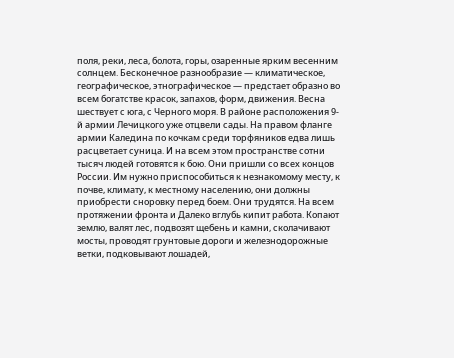поля, реки, леса, болота, горы, озаренные ярким весенним солнцем. Бесконечное разнообразие — климатическое, географическое, этнографическое — предстает образно во всем богатстве красок, запахов, форм, движения. Весна шествует с юга, с Черного моря. В районе расположения 9-й армии Лечицкого уже отцвели сады. На правом фланге армии Каледина по кочкам среди торфяников едва лишь расцветает суница. И на всем этом пространстве сотни тысяч людей готовятся к бою. Они пришли со всех концов России. Им нужно приспособиться к незнакомому месту, к почве, климату, к местному населению, они должны приобрести сноровку перед боем. Они трудятся. На всем протяжении фронта и Далеко вглубь кипит работа. Копают землю, валят лес, подвозят щебень и камни, сколачивают мосты, проводят грунтовые дороги и железнодорожные ветки, подковывают лошадей,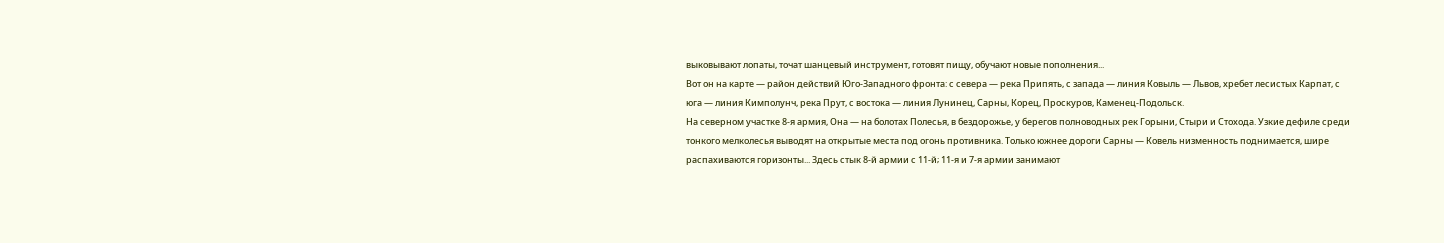выковывают лопаты, точат шанцевый инструмент, готовят пищу, обучают новые пополнения...
Вот он на карте — район действий Юго-Западного фронта: с севера — река Припять, с запада — линия Ковыль — Львов, хребет лесистых Карпат, с юга — линия Кимполунч, река Прут, с востока — линия Лунинец, Сарны, Корец, Проскуров, Каменец-Подольск.
На северном участке 8-я армия, Она — на болотах Полесья, в бездорожье, у берегов полноводных рек Горыни, Стыри и Стохода. Узкие дефиле среди тонкого мелколесья выводят на открытые места под огонь противника. Только южнее дороги Сарны — Ковель низменность поднимается, шире распахиваются горизонты... Здесь стык 8-й армии с 11-й; 11-я и 7-я армии занимают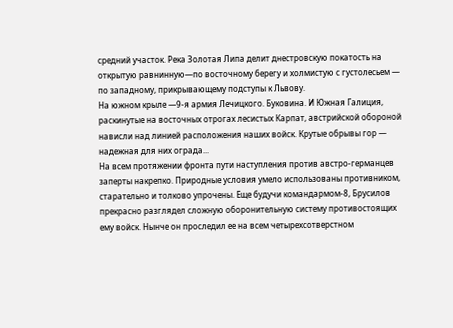средний участок. Река Золотая Липа делит днестровскую покатость на открытую равнинную—по восточному берегу и холмистую с густолесьем — по западному, прикрывающему подступы к Львову.
На южном крыле —9-я армия Лечицкого. Буковина. И Южная Галиция, раскинутые на восточных отрогах лесистых Карпат, австрийской обороной нависли над линией расположения наших войск. Крутые обрывы гор — надежная для них ограда...
На всем протяжении фронта пути наступления против австро-германцев заперты накрепко. Природные условия умело использованы противником, старательно и толково упрочены. Еще будучи командармом-8, Брусилов прекрасно разглядел сложную оборонительную систему противостоящих ему войск. Нынче он проследил ее на всем четырехсотверстном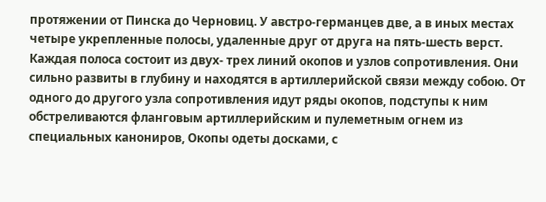протяжении от Пинска до Черновиц. У австро-германцев две, а в иных местах четыре укрепленные полосы, удаленные друг от друга на пять-шесть верст. Каждая полоса состоит из двух- трех линий окопов и узлов сопротивления. Они сильно развиты в глубину и находятся в артиллерийской связи между собою. От одного до другого узла сопротивления идут ряды окопов, подступы к ним обстреливаются фланговым артиллерийским и пулеметным огнем из специальных канониров, Окопы одеты досками, с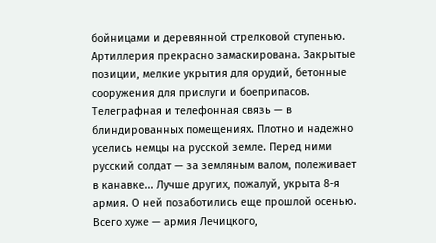бойницами и деревянной стрелковой ступенью. Артиллерия прекрасно замаскирована. Закрытые позиции, мелкие укрытия для орудий, бетонные сооружения для прислуги и боеприпасов. Телеграфная и телефонная связь — в блиндированных помещениях. Плотно и надежно уселись немцы на русской земле. Перед ними русский солдат — за земляным валом, полеживает в канавке... Лучше других, пожалуй, укрыта 8-я армия. О ней позаботились еще прошлой осенью. Всего хуже — армия Лечицкого,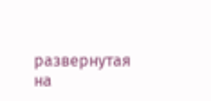развернутая на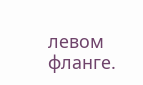левом фланге.